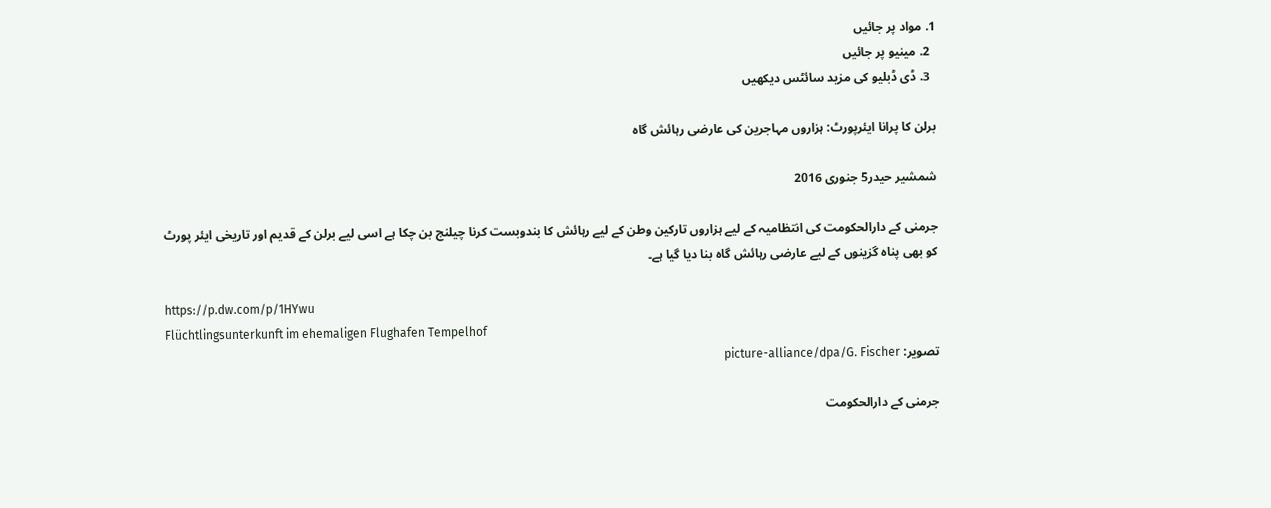1. مواد پر جائیں
  2. مینیو پر جائیں
  3. ڈی ڈبلیو کی مزید سائٹس دیکھیں

برلن کا پرانا ایئرپورٹ: ہزاروں مہاجرین کی عارضی رہائش گاہ

شمشیر حیدر5 جنوری 2016

جرمنی کے دارالحکومت کی انتظامیہ کے لیے ہزاروں تارکین وطن کے لیے رہائش کا بندوبست کرنا چیلنج بن چکا ہے اسی لیے برلن کے قدیم اور تاریخی ایئر پورٹ کو بھی پناہ گزینوں کے لیے عارضی رہائش گاہ بنا دیا گیا ہے۔

https://p.dw.com/p/1HYwu
Flüchtlingsunterkunft im ehemaligen Flughafen Tempelhof
تصویر: picture-alliance/dpa/G. Fischer

جرمنی کے دارالحکومت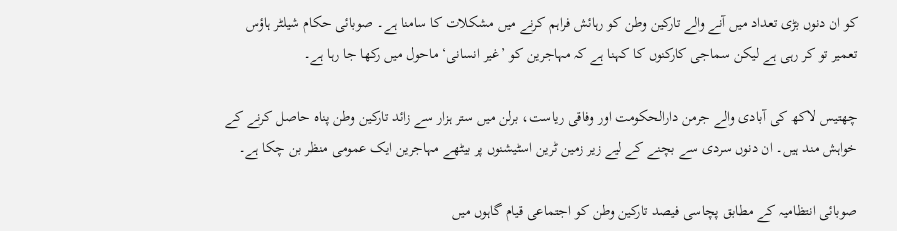کو ان دنوں بڑی تعداد میں آنے والے تارکین وطن کو رہائش فراہم کرنے میں مشکلات کا سامنا ہے۔ صوبائی حکام شیلٹر ہاؤس تعمیر تو کر رہی ہے لیکن سماجی کارکنوں کا کہنا ہے کہ مہاجرین کو ’غیر انسانی‘ ماحول میں رکھا جا رہا ہے۔

چھتیس لاکھ کی آبادی والے جرمن دارالحکومت اور وفاقی ریاست، برلن میں ستر ہزار سے زائد تارکین وطن پناہ حاصل کرنے کے خواہش مند ہیں۔ ان دنوں سردی سے بچنے کے لیے زیر زمین ٹرین اسٹیشنوں پر بیٹھے مہاجرین ایک عمومی منظر بن چکا ہے۔

صوبائی انتظامیہ کے مطابق پچاسی فیصد تارکین وطن کو اجتماعی قیام گاہوں میں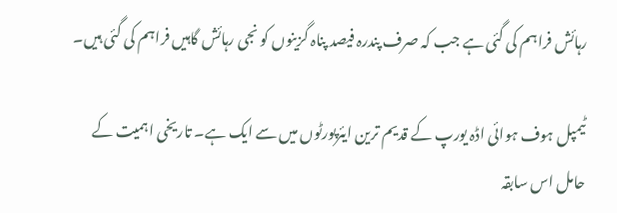رہائش فراہم کی گئی ہے جب کہ صرف پندرہ فیصد پناہ گزینوں کو نجی رہائش گاہیں فراہم کی گئی ہیں۔

ٹیمپل ہوف ہوائی اڈہ یورپ کے قدیم ترین ایئرپورٹوں میں سے ایک ہے۔ تاریخی اہمیت کے حامل اس سابقہ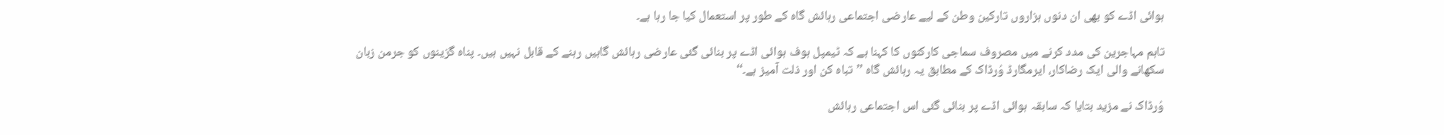ہوائی اڈے کو بھی ان دنوں ہزاروں تارکین وطن کے لیے عارضی اجتماعی رہائش گاہ کے طور پر استعمال کیا جا رہا ہے۔

تاہم مہاجرین کی مدد کرنے میں مصروف سماجی کارکنوں کا کہنا ہے کہ ٹیمپل ہوف ہوائی اڈے پر بنائی گئی عارضی رہائش گاہیں رہنے کے قابل نہیں ہیں۔ پناہ گزینوں کو جرمن زبان سکھانے والی ایک رضاکار، ایرمگارڈ وُرڈاک کے مطابق یہ رہائش گاہ ’’تباہ کن اور ذلت آمیز ہے۔‘‘

وُرڈاک نے مزید بتایا کہ سابقہ ہوائی اڈے پر بنائی گئی اس اجتماعی رہائش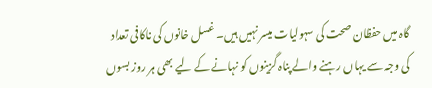گاہ میں حفظان صحت کی سہولیات میسر نہیں ہیں۔ غسل خانوں کی ناکافی تعداد کی وجہ سے یہاں رہنے والے پناہ گزینوں کو نہانے کے لیے بھی ہر روز بسوں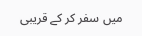میں سفر کر کے قریبی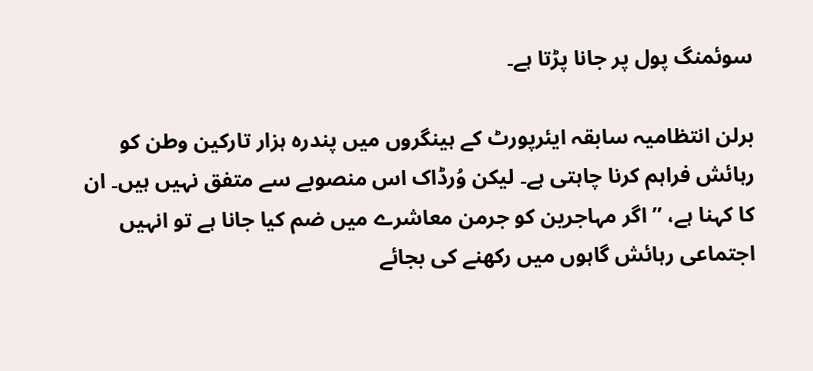سوئمنگ پول پر جانا پڑتا ہے۔

برلن انتظامیہ سابقہ ایئرپورٹ کے ہینگروں میں پندرہ ہزار تارکین وطن کو رہائش فراہم کرنا چاہتی ہے۔ لیکن وُرڈاک اس منصوبے سے متفق نہیں ہیں۔ ان کا کہنا ہے، ’’اگر مہاجرین کو جرمن معاشرے میں ضم کیا جانا ہے تو انہیں اجتماعی رہائش گاہوں میں رکھنے کی بجائے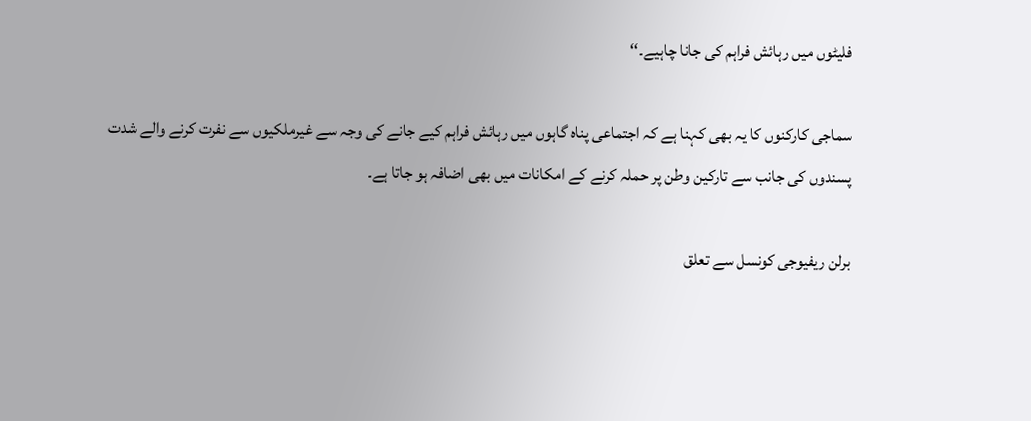فلیٹوں میں رہائش فراہم کی جانا چاہیے۔‘‘

سماجی کارکنوں کا یہ بھی کہنا ہے کہ اجتماعی پناہ گاہوں میں رہائش فراہم کیے جانے کی وجہ سے غیرملکیوں سے نفرت کرنے والے شدت پسندوں کی جانب سے تارکین وطن پر حملہ کرنے کے امکانات میں بھی اضافہ ہو جاتا ہے۔

برلن ریفیوجی کونسل سے تعلق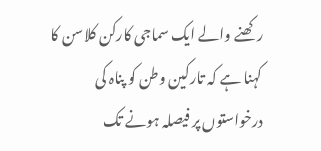رکھنے والے ایک سماجی کارکن کلاسن کا کہنا ہے کہ تارکین وطن کو پناہ کی درخواستوں پر فیصلہ ہونے تک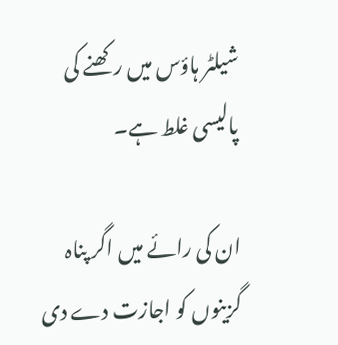شیلٹر ہاؤس میں رکھنے کی پالیسی غلط ہے۔

ان کی رائے میں اگر پناہ گزینوں کو اجازت دے دی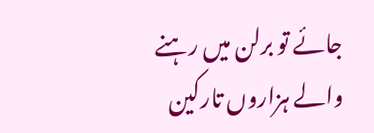جائے تو برلن میں رہنے والے ہزاروں تارکین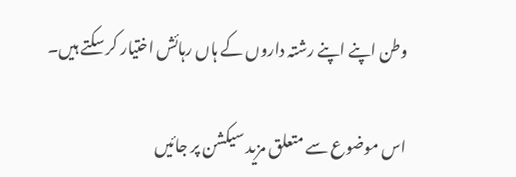وطن اپنے اپنے رشتہ داروں کے ہاں رہائش اختیار کر سکتے ہیں۔

اس موضوع سے متعلق مزید سیکشن پر جائیں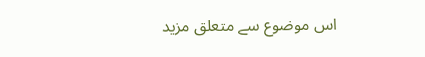اس موضوع سے متعلق مزید